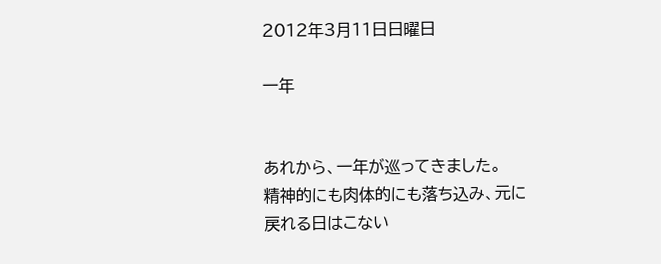2012年3月11日日曜日

一年


あれから、一年が巡ってきました。
精神的にも肉体的にも落ち込み、元に戻れる日はこない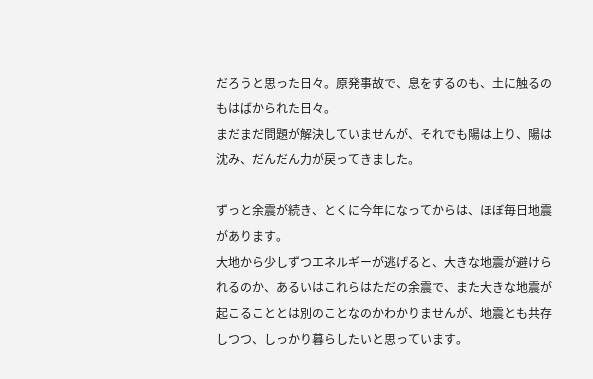だろうと思った日々。原発事故で、息をするのも、土に触るのもはばかられた日々。
まだまだ問題が解決していませんが、それでも陽は上り、陽は沈み、だんだん力が戻ってきました。

ずっと余震が続き、とくに今年になってからは、ほぼ毎日地震があります。
大地から少しずつエネルギーが逃げると、大きな地震が避けられるのか、あるいはこれらはただの余震で、また大きな地震が起こることとは別のことなのかわかりませんが、地震とも共存しつつ、しっかり暮らしたいと思っています。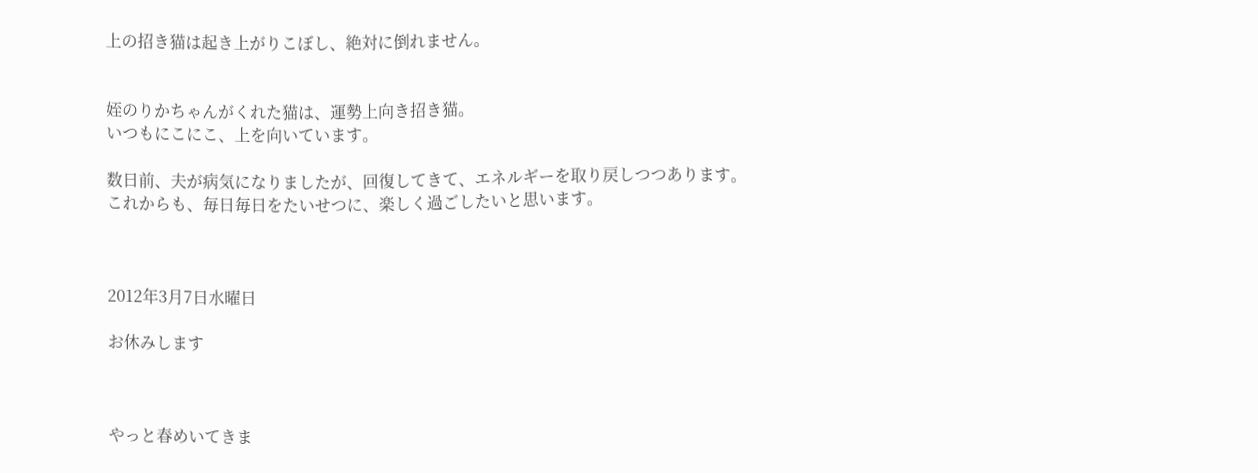上の招き猫は起き上がりこぼし、絶対に倒れません。


姪のりかちゃんがくれた猫は、運勢上向き招き猫。
いつもにこにこ、上を向いています。

数日前、夫が病気になりましたが、回復してきて、エネルギーを取り戻しつつあります。
これからも、毎日毎日をたいせつに、楽しく過ごしたいと思います。



2012年3月7日水曜日

お休みします



やっと春めいてきま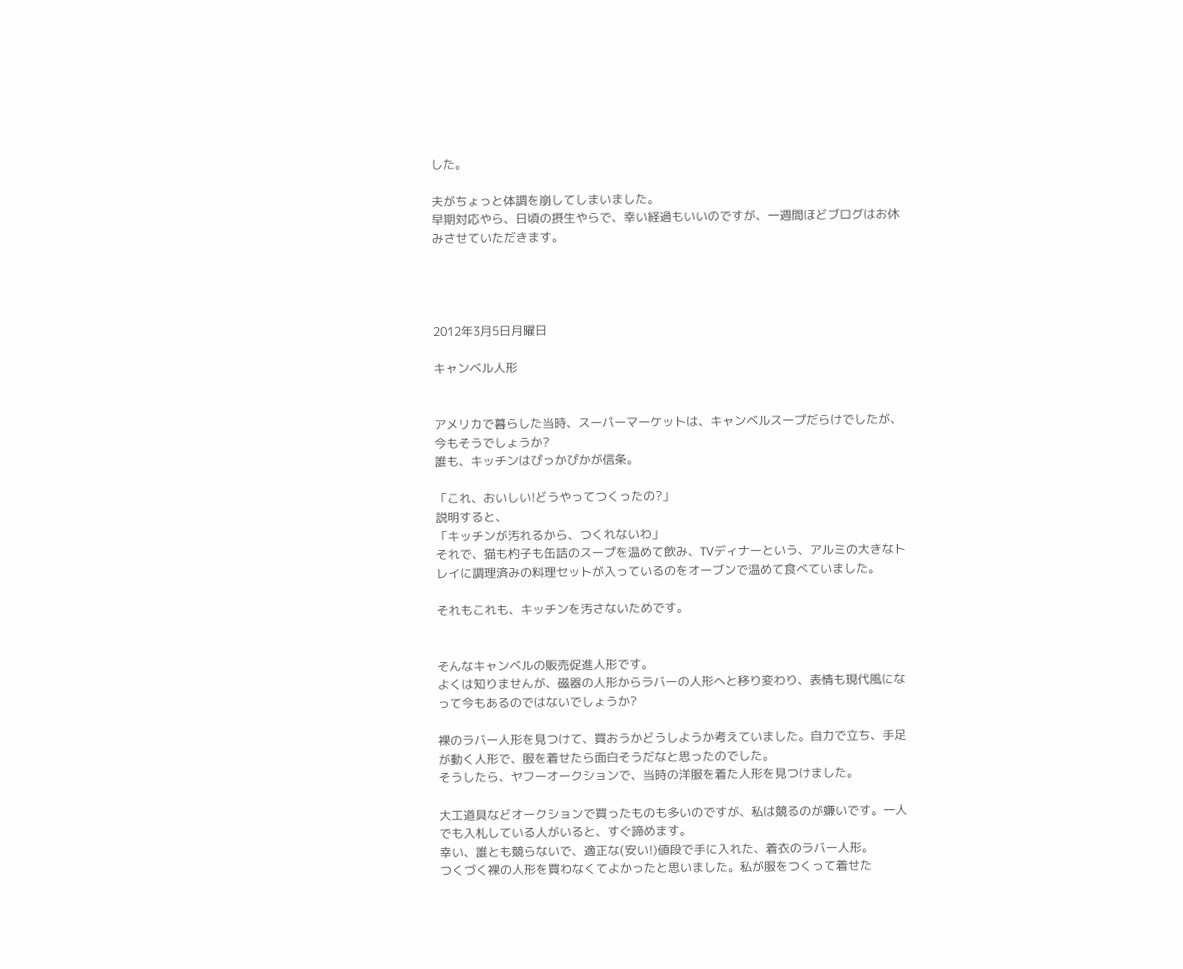した。

夫がちょっと体調を崩してしまいました。
早期対応やら、日頃の摂生やらで、幸い経過もいいのですが、一週間ほどブログはお休みさせていただきます。




2012年3月5日月曜日

キャンベル人形


アメリカで暮らした当時、スーパーマーケットは、キャンベルスープだらけでしたが、今もそうでしょうか?
誰も、キッチンはぴっかぴかが信条。

「これ、おいしい!どうやってつくったの?」
説明すると、
「キッチンが汚れるから、つくれないわ」
それで、猫も杓子も缶詰のスープを温めて飲み、TVディナーという、アルミの大きなトレイに調理済みの料理セットが入っているのをオーブンで温めて食べていました。

それもこれも、キッチンを汚さないためです。


そんなキャンベルの販売促進人形です。
よくは知りませんが、磁器の人形からラバーの人形へと移り変わり、表情も現代風になって今もあるのではないでしょうか?

裸のラバー人形を見つけて、買おうかどうしようか考えていました。自力で立ち、手足が動く人形で、服を着せたら面白そうだなと思ったのでした。
そうしたら、ヤフーオークションで、当時の洋服を着た人形を見つけました。

大工道具などオークションで買ったものも多いのですが、私は競るのが嫌いです。一人でも入札している人がいると、すぐ諦めます。
幸い、誰とも競らないで、適正な(安い!)値段で手に入れた、着衣のラバー人形。
つくづく裸の人形を買わなくてよかったと思いました。私が服をつくって着せた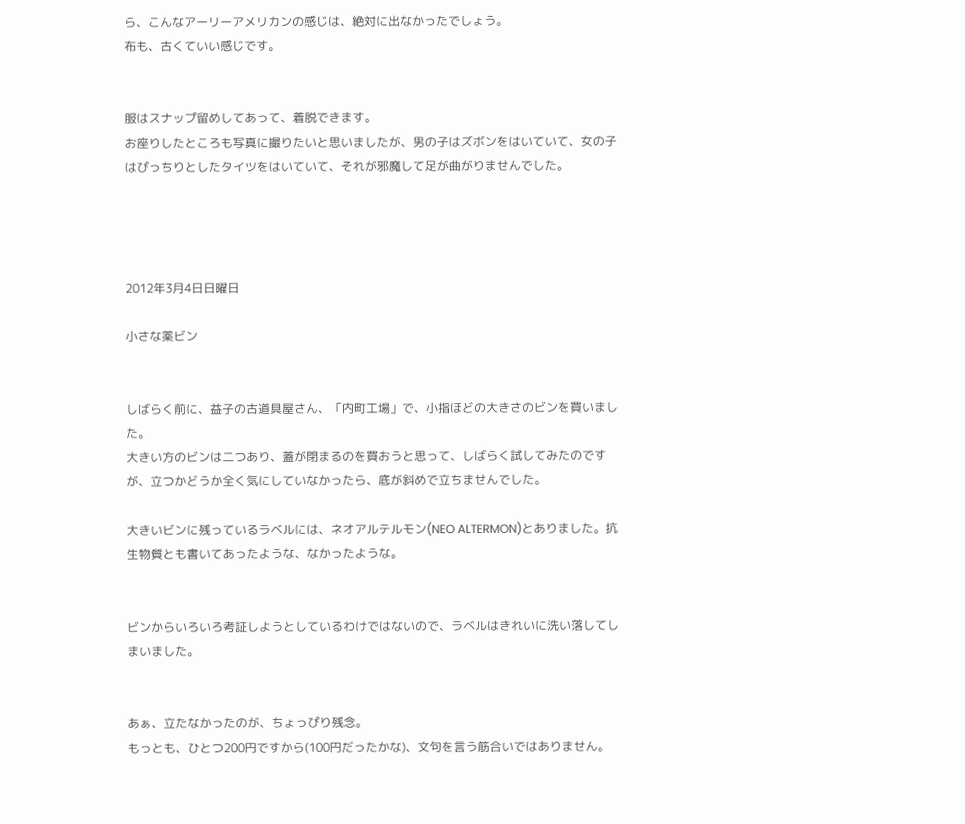ら、こんなアーリーアメリカンの感じは、絶対に出なかったでしょう。
布も、古くていい感じです。


服はスナップ留めしてあって、着脱できます。
お座りしたところも写真に撮りたいと思いましたが、男の子はズボンをはいていて、女の子はぴっちりとしたタイツをはいていて、それが邪魔して足が曲がりませんでした。




2012年3月4日日曜日

小さな薬ビン


しばらく前に、益子の古道具屋さん、「内町工場」で、小指ほどの大きさのビンを買いました。
大きい方のビンは二つあり、蓋が閉まるのを買おうと思って、しばらく試してみたのですが、立つかどうか全く気にしていなかったら、底が斜めで立ちませんでした。

大きいビンに残っているラベルには、ネオアルテルモン(NEO ALTERMON)とありました。抗生物質とも書いてあったような、なかったような。


ビンからいろいろ考証しようとしているわけではないので、ラベルはきれいに洗い落してしまいました。


あぁ、立たなかったのが、ちょっぴり残念。
もっとも、ひとつ200円ですから(100円だったかな)、文句を言う筋合いではありません。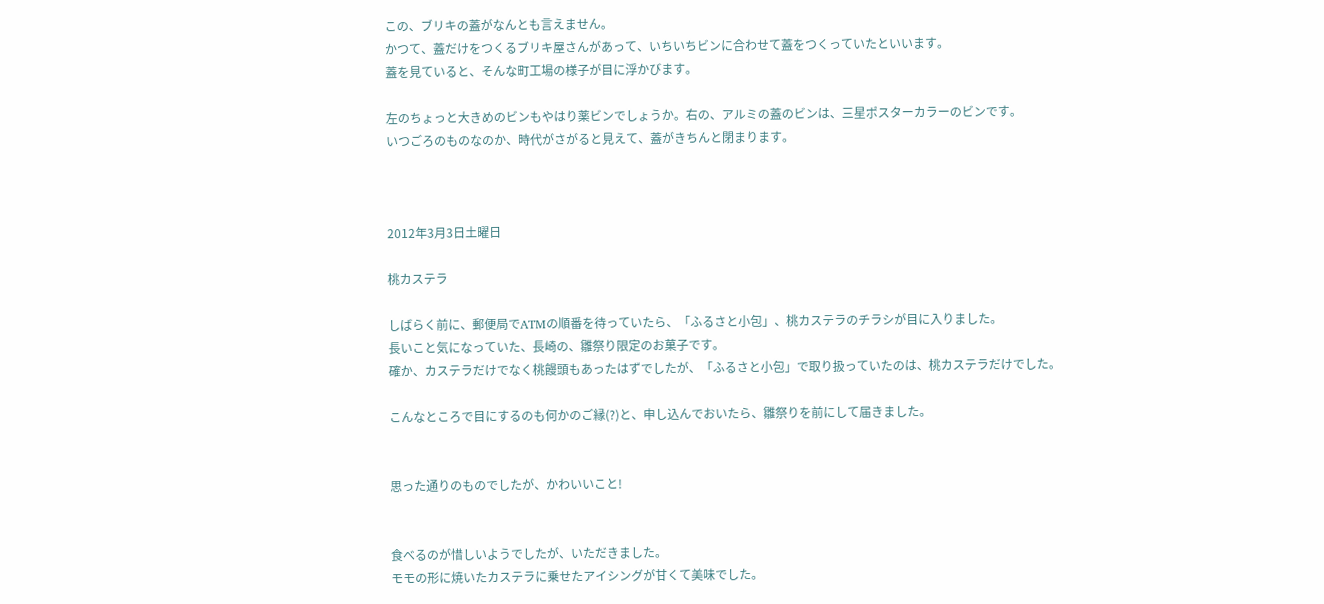この、ブリキの蓋がなんとも言えません。
かつて、蓋だけをつくるブリキ屋さんがあって、いちいちビンに合わせて蓋をつくっていたといいます。
蓋を見ていると、そんな町工場の様子が目に浮かびます。

左のちょっと大きめのビンもやはり薬ビンでしょうか。右の、アルミの蓋のビンは、三星ポスターカラーのビンです。
いつごろのものなのか、時代がさがると見えて、蓋がきちんと閉まります。



2012年3月3日土曜日

桃カステラ

しばらく前に、郵便局でATMの順番を待っていたら、「ふるさと小包」、桃カステラのチラシが目に入りました。
長いこと気になっていた、長崎の、雛祭り限定のお菓子です。
確か、カステラだけでなく桃饅頭もあったはずでしたが、「ふるさと小包」で取り扱っていたのは、桃カステラだけでした。

こんなところで目にするのも何かのご縁(?)と、申し込んでおいたら、雛祭りを前にして届きました。


思った通りのものでしたが、かわいいこと!


食べるのが惜しいようでしたが、いただきました。
モモの形に焼いたカステラに乗せたアイシングが甘くて美味でした。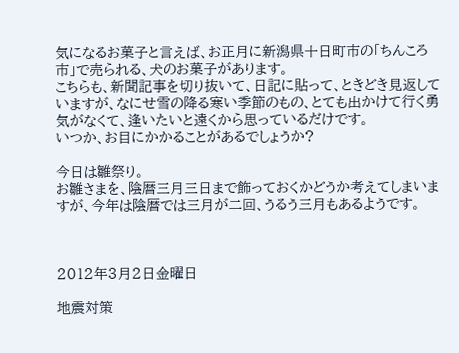気になるお菓子と言えば、お正月に新潟県十日町市の「ちんころ市」で売られる、犬のお菓子があります。
こちらも、新聞記事を切り抜いて、日記に貼って、ときどき見返していますが、なにせ雪の降る寒い季節のもの、とても出かけて行く勇気がなくて、逢いたいと遠くから思っているだけです。
いつか、お目にかかることがあるでしょうか?

今日は雛祭り。
お雛さまを、陰暦三月三日まで飾っておくかどうか考えてしまいますが、今年は陰暦では三月が二回、うるう三月もあるようです。



2012年3月2日金曜日

地震対策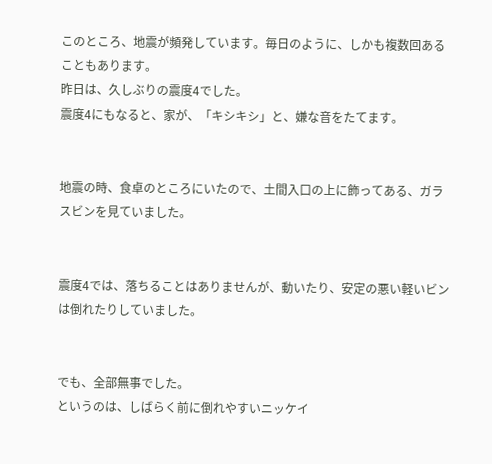このところ、地震が頻発しています。毎日のように、しかも複数回あることもあります。
昨日は、久しぶりの震度4でした。
震度4にもなると、家が、「キシキシ」と、嫌な音をたてます。


地震の時、食卓のところにいたので、土間入口の上に飾ってある、ガラスビンを見ていました。


震度4では、落ちることはありませんが、動いたり、安定の悪い軽いビンは倒れたりしていました。


でも、全部無事でした。
というのは、しばらく前に倒れやすいニッケイ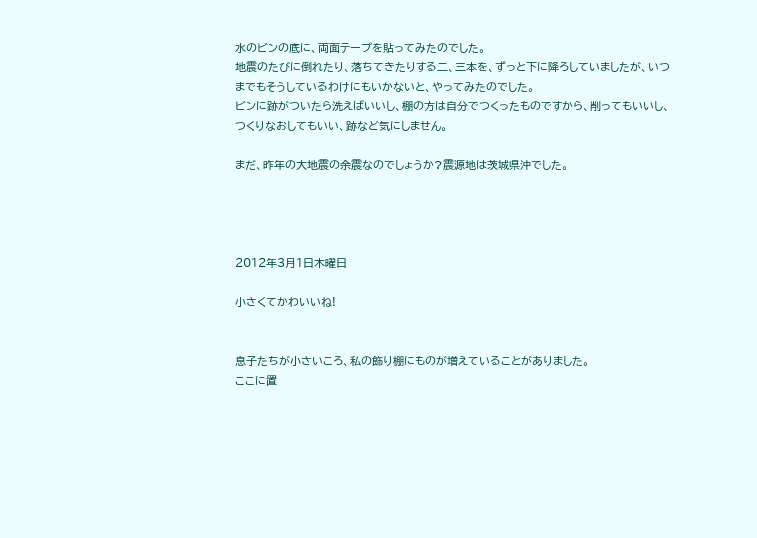水のビンの底に、両面テープを貼ってみたのでした。
地震のたびに倒れたり、落ちてきたりする二、三本を、ずっと下に降ろしていましたが、いつまでもそうしているわけにもいかないと、やってみたのでした。
ビンに跡がついたら洗えばいいし、棚の方は自分でつくったものですから、削ってもいいし、つくりなおしてもいい、跡など気にしません。

まだ、昨年の大地震の余震なのでしょうか?震源地は茨城県沖でした。




2012年3月1日木曜日

小さくてかわいいね!


息子たちが小さいころ、私の飾り棚にものが増えていることがありました。
ここに置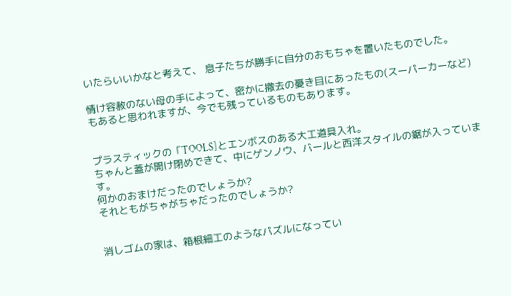いたらいいかなと考えて、 息子たちが勝手に自分のおもちゃを置いたものでした。

情け容赦のない母の手によって、密かに撤去の憂き目にあったもの(スーパーカーなど)もあると思われますが、今でも残っているものもあります。


プラスティックの「TOOLS]とエンボスのある大工道具入れ。
ちゃんと蓋が開け閉めできて、中にゲンノウ、バールと西洋スタイルの鋸が入っています。
何かのおまけだったのでしょうか?
それともがちゃがちゃだったのでしょうか?


消しゴムの家は、箱根細工のようなパズルになってい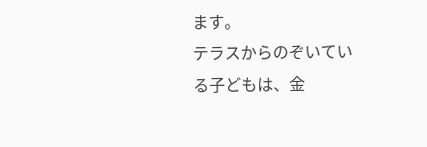ます。
テラスからのぞいている子どもは、金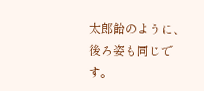太郎飴のように、後ろ姿も同じです。